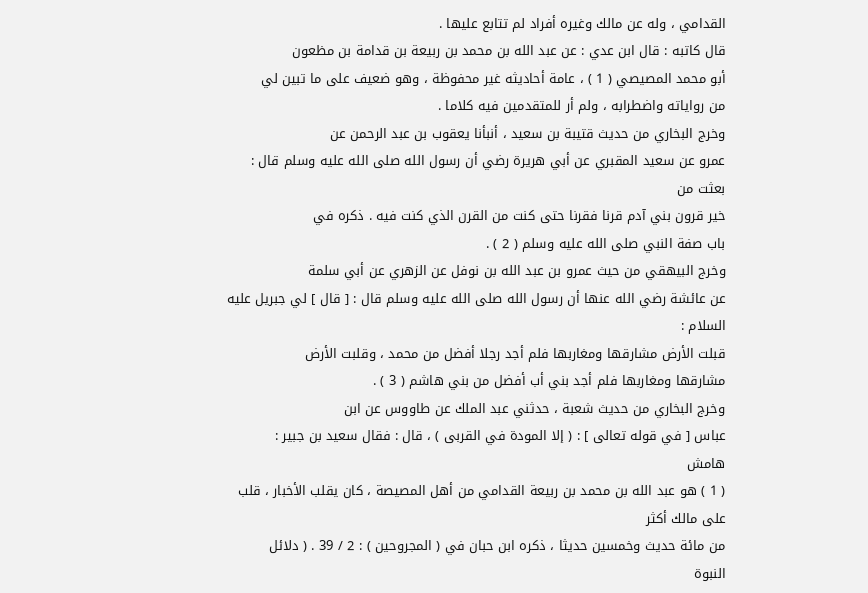القدامي ، وله عن مالك وغيره أفراد لم تتابع عليها .
قال كاتبه : قال ابن عدي : عن عبد الله بن محمد بن ربيعة بن قدامة بن مظعون
أبو محمد المصيصي ( 1 ) ، عامة أحاديثه غير محفوظة ، وهو ضعيف على ما تبين لي
من رواياته واضطرابه ، ولم أر للمتقدمين فيه كلاما .
وخرج البخاري من حديث قتيبة بن سعيد ، أنبأنا يعقوب بن عبد الرحمن عن
عمرو عن سعيد المقبري عن أبي هريرة رضي أن رسول الله صلى الله عليه وسلم قال : بعثت من
خير قرون بني آدم قرنا فقرنا حتى كنت من القرن الذي كنت فيه . ذكره في
باب صفة النبي صلى الله عليه وسلم ( 2 ) .
وخرج البيهقي من حيث عمرو بن عبد الله بن نوفل عن الزهري عن أبي سلمة
عن عائشة رضي الله عنها أن رسول الله صلى الله عليه وسلم قال : [ قال ] لي جبريل عليه السلام :
قبلت الأرض مشارقها ومغاربها فلم أجد رجلا أفضل من محمد ، وقلبت الأرض
مشارقها ومغاربها فلم أجد بني أب أفضل من بني هاشم ( 3 ) .
وخرج البخاري من حديث شعبة ، حدثني عبد الملك عن طاووس عن ابن
عباس [ في قوله تعالى ] : ( إلا المودة في القربى ) ، قال : فقال سعيد بن جبير :
هامش
( 1 ) هو عبد الله بن محمد بن ربيعة القدامي من أهل المصيصة ، كان يقلب الأخبار ، قلب على مالك أكثر
من مائة حديث وخمسين حديثا ، ذكره ابن حبان في ( المجروحين ) : 2 / 39 . ( دلائل
النبوة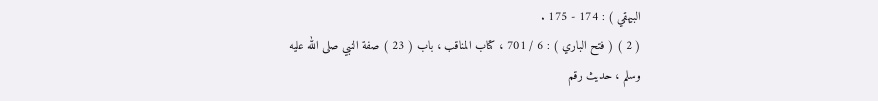البيهقي ) : 174 - 175 .
( 2 ) ( فتح الباري ) : 6 / 701 ، كتاب المناقب ، باب ( 23 ) صفة النبي صلى الله عليه وسلم ، حديث رقم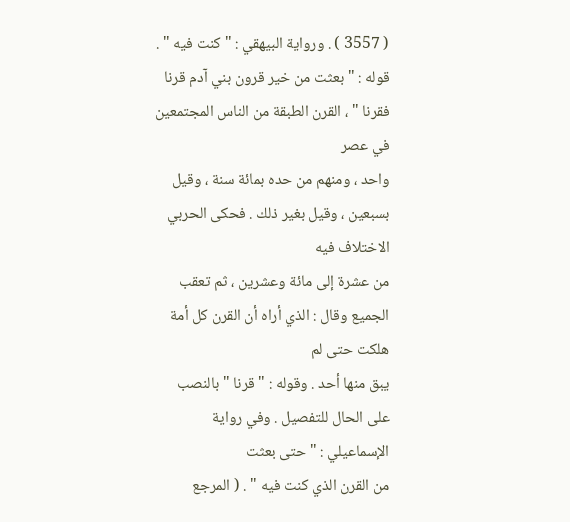( 3557 ) . ورواية البيهقي : " كنت فيه " .
قوله : " بعثت من خير قرون بني آدم قرنا فقرنا " ، القرن الطبقة من الناس المجتمعين في عصر
واحد ، ومنهم من حده بمائة سنة ، وقيل بسبعين ، وقيل بغير ذلك . فحكى الحربي الاختلاف فيه
من عشرة إلى مائة وعشرين ، ثم تعقب الجميع وقال : الذي أراه أن القرن كل أمة هلكت حتى لم
يبق منها أحد . وقوله : " قرنا " بالنصب على الحال للتفصيل . وفي رواية الإسماعيلي : " حتى بعثت
من القرن الذي كنت فيه " . ( المرجع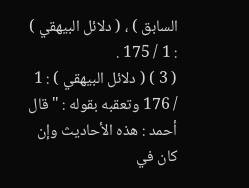السابق ) ، ( دلائل البيهقي ) : 1 / 175 .
( 3 ) ( دلائل البيهقي ) : 1 / 176 وتعقبه بقوله : " قال أحمد : هذه الأحاديث وإن كان في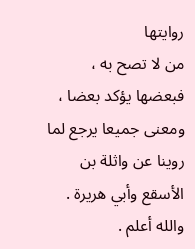روايتها
من لا تصح به ، فبعضها يؤكد بعضا ، ومعنى جميعا يرجع لما روينا عن واثلة بن الأسقع وأبي هريرة . والله أعلم .